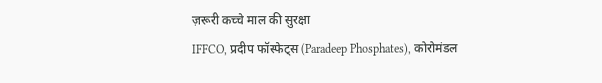ज़रूरी कच्चे माल की सुरक्षा
IFFCO, प्रदीप फॉस्फेट्स (Paradeep Phosphates), कोरोमंडल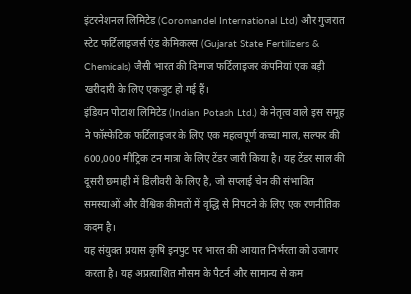इंटरनेशनल लिमिटेड (Coromandel International Ltd) और गुजरात स्टेट फर्टिलाइजर्स एंड केमिकल्स (Gujarat State Fertilizers & Chemicals) जैसी भारत की दिग्गज फर्टिलाइजर कंपनियां एक बड़ी खरीदारी के लिए एकजुट हो गई हैं।
इंडियन पोटाश लिमिटेड (Indian Potash Ltd.) के नेतृत्व वाले इस समूह ने फॉस्फेटिक फर्टिलाइजर के लिए एक महत्वपूर्ण कच्चा माल, सल्फर की 600,000 मीट्रिक टन मात्रा के लिए टेंडर जारी किया है। यह टेंडर साल की दूसरी छमाही में डिलीवरी के लिए है, जो सप्लाई चेन की संभावित समस्याओं और वैश्विक कीमतों में वृद्धि से निपटने के लिए एक रणनीतिक कदम है।
यह संयुक्त प्रयास कृषि इनपुट पर भारत की आयात निर्भरता को उजागर करता है। यह अप्रत्याशित मौसम के पैटर्न और सामान्य से कम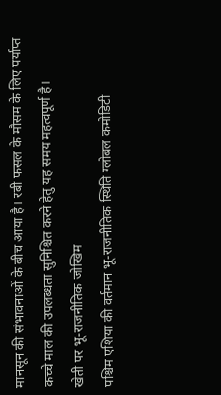मानसून की संभावनाओं के बीच आया है। रबी फसल के मौसम के लिए पर्याप्त कच्चे माल की उपलब्धता सुनिश्चित करने हेतु यह समय महत्वपूर्ण है।
खेती पर भू-राजनीतिक जोखिम
पश्चिम एशिया की वर्तमान भू-राजनीतिक स्थिति ग्लोबल कमोडिटी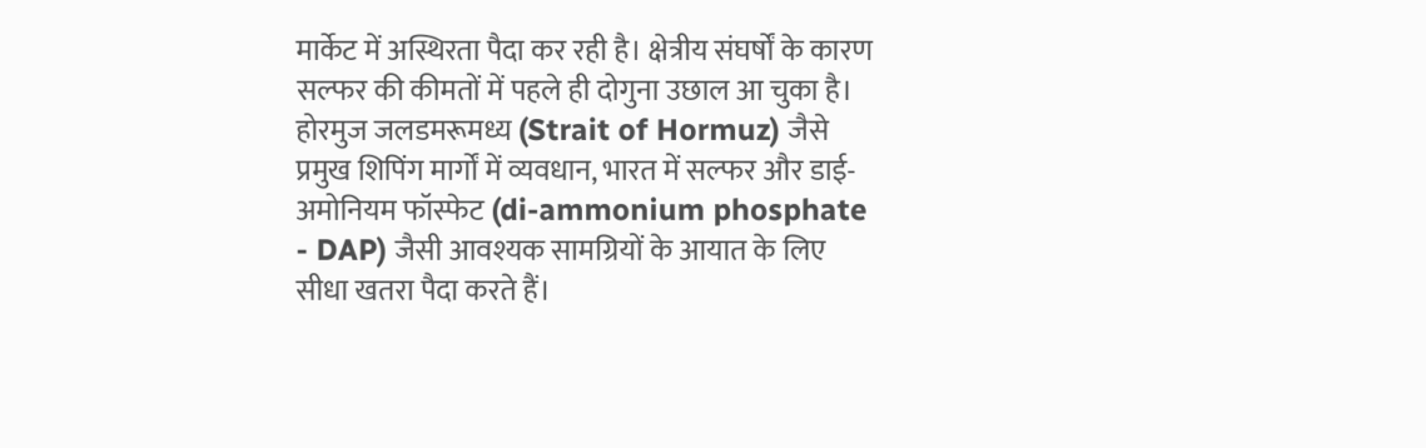मार्केट में अस्थिरता पैदा कर रही है। क्षेत्रीय संघर्षों के कारण सल्फर की कीमतों में पहले ही दोगुना उछाल आ चुका है।
होरमुज जलडमरूमध्य (Strait of Hormuz) जैसे प्रमुख शिपिंग मार्गों में व्यवधान, भारत में सल्फर और डाई-अमोनियम फॉस्फेट (di-ammonium phosphate - DAP) जैसी आवश्यक सामग्रियों के आयात के लिए सीधा खतरा पैदा करते हैं।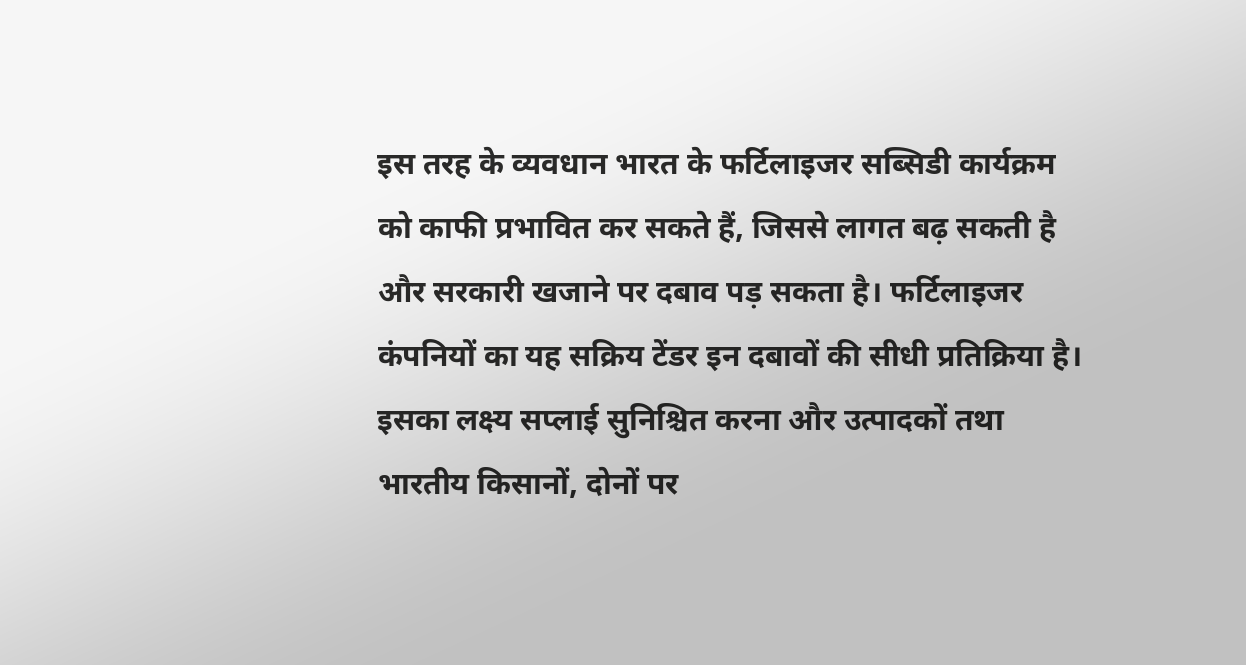इस तरह के व्यवधान भारत के फर्टिलाइजर सब्सिडी कार्यक्रम को काफी प्रभावित कर सकते हैं, जिससे लागत बढ़ सकती है और सरकारी खजाने पर दबाव पड़ सकता है। फर्टिलाइजर कंपनियों का यह सक्रिय टेंडर इन दबावों की सीधी प्रतिक्रिया है। इसका लक्ष्य सप्लाई सुनिश्चित करना और उत्पादकों तथा भारतीय किसानों, दोनों पर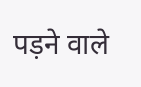पड़ने वाले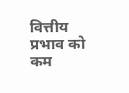वित्तीय प्रभाव को कम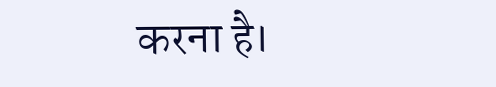करना है।